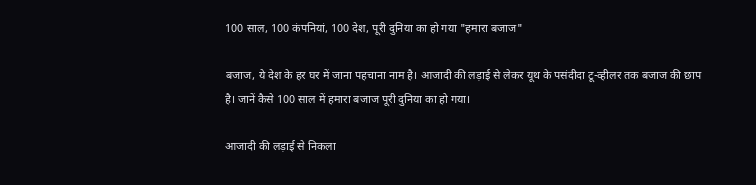100 साल, 100 कंपनियां, 100 देश, पूरी दुनिया का हो गया "हमारा बजाज"

बजाज, ये देश के हर घर में जाना पहचाना नाम है। आजादी की लड़ाई से लेकर यूथ के पसंदीदा टू-व्हीलर तक बजाज की छाप है। जानें कैसे 100 साल में हमारा बजाज पूरी दुनिया का हो गया।

आजादी की लड़ाई से निकला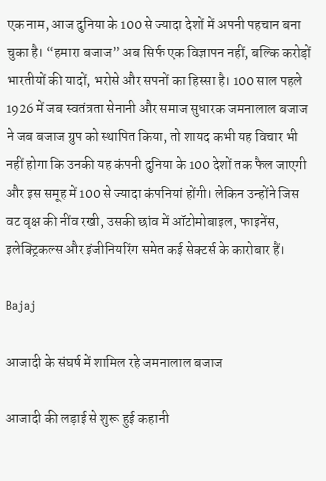एक नाम, आज दुनिया के 100 से ज्यादा देशों में अपनी पहचान बना चुका है। “हमारा बजाज” अब सिर्फ एक विज्ञापन नहीं, बल्कि करोड़ों भारतीयों की यादों, भरोसे और सपनों का हिस्सा है। 100 साल पहले 1926 में जब स्वतंत्रता सेनानी और समाज सुधारक जमनालाल बजाज ने जब बजाज ग्रुप को स्थापित किया, तो शायद कभी यह विचार भी नहीं होगा कि उनकी यह कंपनी दुनिया के 100 देशों तक फैल जाएगी और इस समूह में 100 से ज्यादा कंपनियां होंगी। लेकिन उन्होंने जिस वट वृक्ष की नींव रखी, उसकी छांव में ऑटोमोबाइल, फाइनेंस, इलेक्ट्रिकल्स और इंजीनियरिंग समेत कई सेक्टर्स के कारोबार हैं।

Bajaj

आजादी के संघर्ष में शामिल रहे जमनालाल बजाज

आजादी की लड़ाई से शुरू हुई कहानी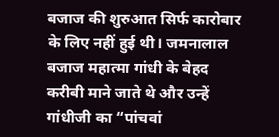बजाज की शुरुआत सिर्फ कारोबार के लिए नहीं हुई थी। जमनालाल बजाज महात्मा गांधी के बेहद करीबी माने जाते थे और उन्हें गांधीजी का “पांचवां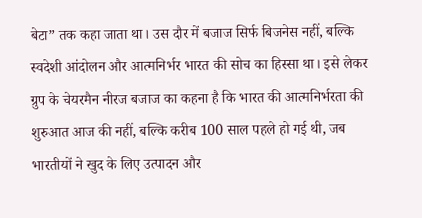बेटा” तक कहा जाता था। उस दौर में बजाज सिर्फ बिजनेस नहीं, बल्कि स्वदेशी आंदोलन और आत्मनिर्भर भारत की सोच का हिस्सा था। इसे लेकर ग्रुप के चेयरमैन नीरज बजाज का कहना है कि भारत की आत्मनिर्भरता की शुरुआत आज की नहीं, बल्कि करीब 100 साल पहले हो गई थी, जब भारतीयों ने खुद के लिए उत्पादन और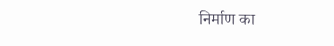निर्माण का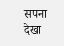सपना देखा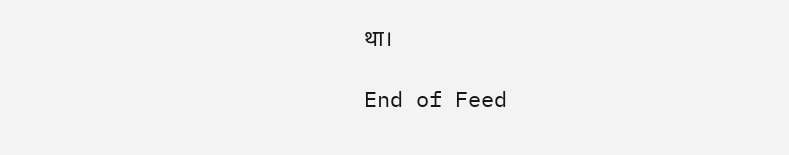था।

End of Feed